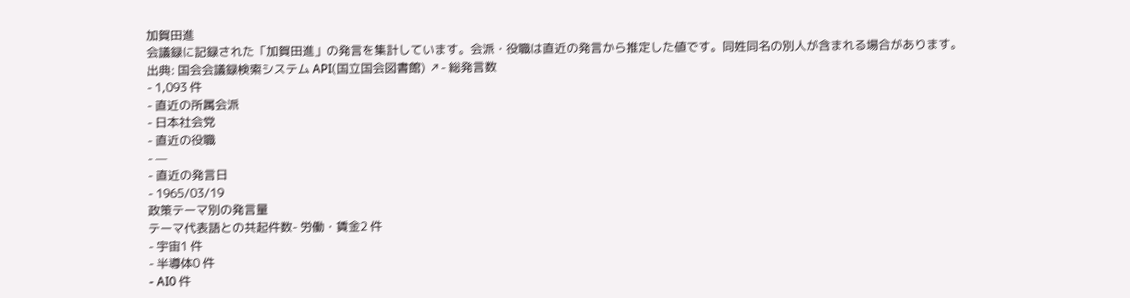加賀田進
会議録に記録された「加賀田進」の発言を集計しています。会派・役職は直近の発言から推定した値です。同姓同名の別人が含まれる場合があります。
出典: 国会会議録検索システム API(国立国会図書館) ↗- 総発言数
- 1,093 件
- 直近の所属会派
- 日本社会党
- 直近の役職
- —
- 直近の発言日
- 1965/03/19
政策テーマ別の発言量
テーマ代表語との共起件数- 労働・賃金2 件
- 宇宙1 件
- 半導体0 件
- AI0 件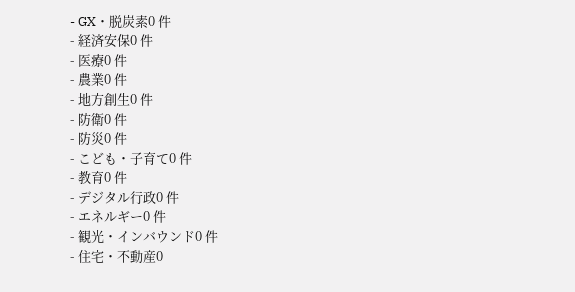- GX・脱炭素0 件
- 経済安保0 件
- 医療0 件
- 農業0 件
- 地方創生0 件
- 防衛0 件
- 防災0 件
- こども・子育て0 件
- 教育0 件
- デジタル行政0 件
- エネルギー0 件
- 観光・インバウンド0 件
- 住宅・不動産0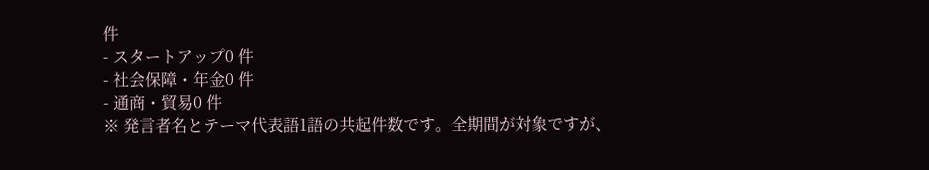件
- スタートアップ0 件
- 社会保障・年金0 件
- 通商・貿易0 件
※ 発言者名とテーマ代表語1語の共起件数です。全期間が対象ですが、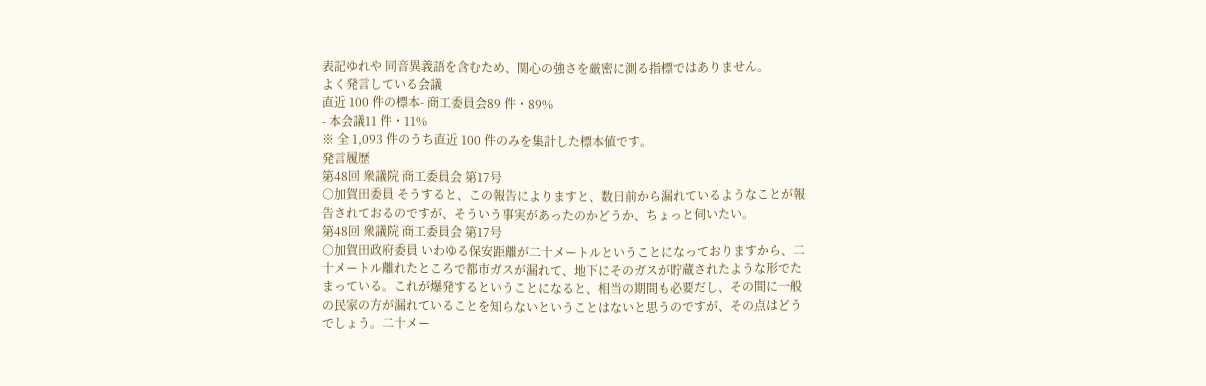表記ゆれや 同音異義語を含むため、関心の強さを厳密に測る指標ではありません。
よく発言している会議
直近 100 件の標本- 商工委員会89 件・89%
- 本会議11 件・11%
※ 全 1,093 件のうち直近 100 件のみを集計した標本値です。
発言履歴
第48回 衆議院 商工委員会 第17号
○加賀田委員 そうすると、この報告によりますと、数日前から漏れているようなことが報告されておるのですが、そういう事実があったのかどうか、ちょっと伺いたい。
第48回 衆議院 商工委員会 第17号
○加賀田政府委員 いわゆる保安距離が二十メートルということになっておりますから、二十メートル離れたところで都市ガスが漏れて、地下にそのガスが貯蔵されたような形でたまっている。これが爆発するということになると、相当の期間も必要だし、その間に一般の民家の方が漏れていることを知らないということはないと思うのですが、その点はどうでしょう。二十メー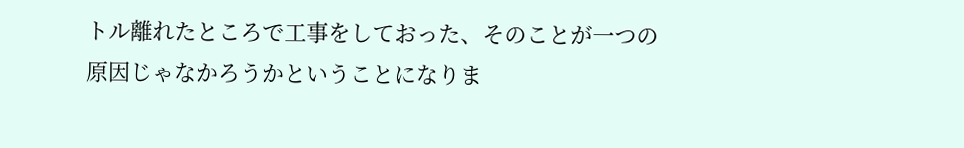トル離れたところで工事をしておった、そのことが一つの原因じゃなかろうかということになりま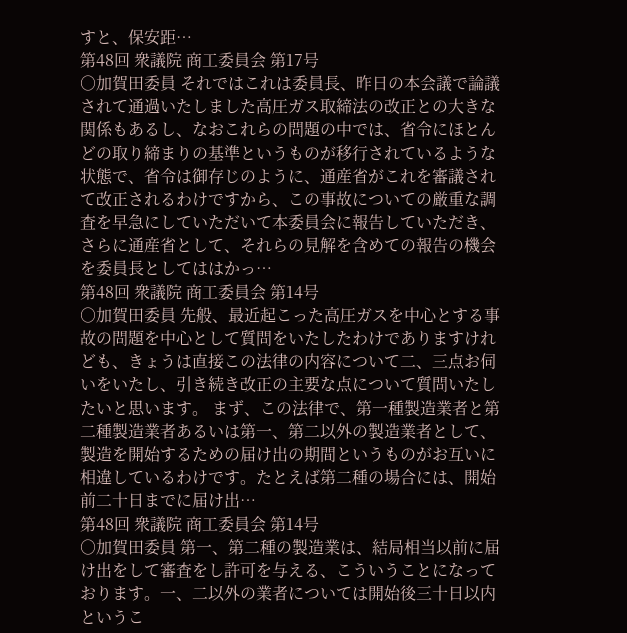すと、保安距…
第48回 衆議院 商工委員会 第17号
○加賀田委員 それではこれは委員長、昨日の本会議で論議されて通過いたしました高圧ガス取締法の改正との大きな関係もあるし、なおこれらの問題の中では、省令にほとんどの取り締まりの基準というものが移行されているような状態で、省令は御存じのように、通産省がこれを審議されて改正されるわけですから、この事故についての厳重な調査を早急にしていただいて本委員会に報告していただき、さらに通産省として、それらの見解を含めての報告の機会を委員長としてははかっ…
第48回 衆議院 商工委員会 第14号
○加賀田委員 先般、最近起こった高圧ガスを中心とする事故の問題を中心として質問をいたしたわけでありますけれども、きょうは直接この法律の内容について二、三点お伺いをいたし、引き続き改正の主要な点について質問いたしたいと思います。 まず、この法律で、第一種製造業者と第二種製造業者あるいは第一、第二以外の製造業者として、製造を開始するための届け出の期間というものがお互いに相違しているわけです。たとえば第二種の場合には、開始前二十日までに届け出…
第48回 衆議院 商工委員会 第14号
○加賀田委員 第一、第二種の製造業は、結局相当以前に届け出をして審査をし許可を与える、こういうことになっております。一、二以外の業者については開始後三十日以内というこ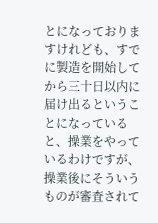とになっておりますけれども、すでに製造を開始してから三十日以内に届け出るということになっていると、操業をやっているわけですが、操業後にそういうものが審査されて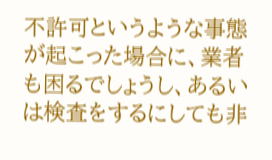不許可というような事態が起こった場合に、業者も困るでしょうし、あるいは検査をするにしても非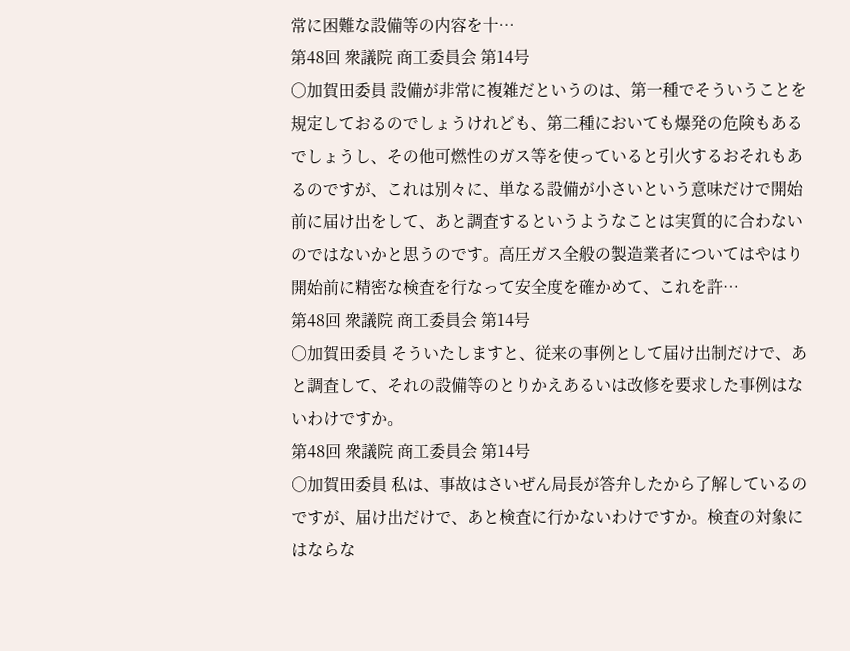常に困難な設備等の内容を十…
第48回 衆議院 商工委員会 第14号
○加賀田委員 設備が非常に複雑だというのは、第一種でそういうことを規定しておるのでしょうけれども、第二種においても爆発の危険もあるでしょうし、その他可燃性のガス等を使っていると引火するおそれもあるのですが、これは別々に、単なる設備が小さいという意味だけで開始前に届け出をして、あと調査するというようなことは実質的に合わないのではないかと思うのです。高圧ガス全般の製造業者についてはやはり開始前に精密な検査を行なって安全度を確かめて、これを許…
第48回 衆議院 商工委員会 第14号
○加賀田委員 そういたしますと、従来の事例として届け出制だけで、あと調査して、それの設備等のとりかえあるいは改修を要求した事例はないわけですか。
第48回 衆議院 商工委員会 第14号
○加賀田委員 私は、事故はさいぜん局長が答弁したから了解しているのですが、届け出だけで、あと検査に行かないわけですか。検査の対象にはならな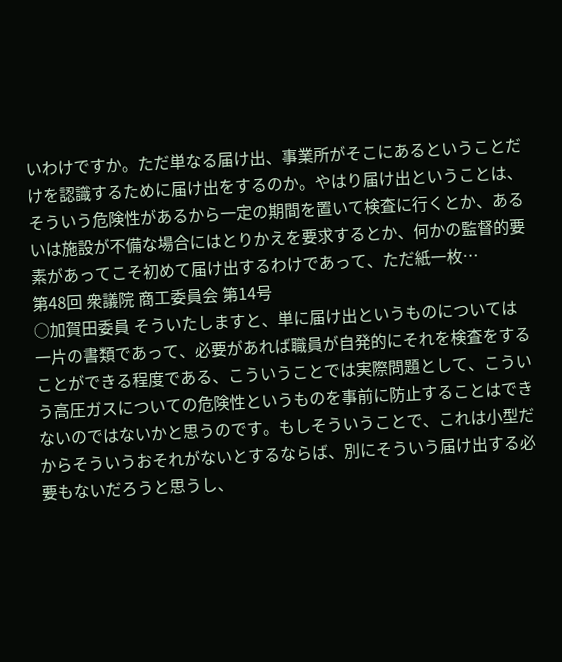いわけですか。ただ単なる届け出、事業所がそこにあるということだけを認識するために届け出をするのか。やはり届け出ということは、そういう危険性があるから一定の期間を置いて検査に行くとか、あるいは施設が不備な場合にはとりかえを要求するとか、何かの監督的要素があってこそ初めて届け出するわけであって、ただ紙一枚…
第48回 衆議院 商工委員会 第14号
○加賀田委員 そういたしますと、単に届け出というものについては一片の書類であって、必要があれば職員が自発的にそれを検査をすることができる程度である、こういうことでは実際問題として、こういう高圧ガスについての危険性というものを事前に防止することはできないのではないかと思うのです。もしそういうことで、これは小型だからそういうおそれがないとするならば、別にそういう届け出する必要もないだろうと思うし、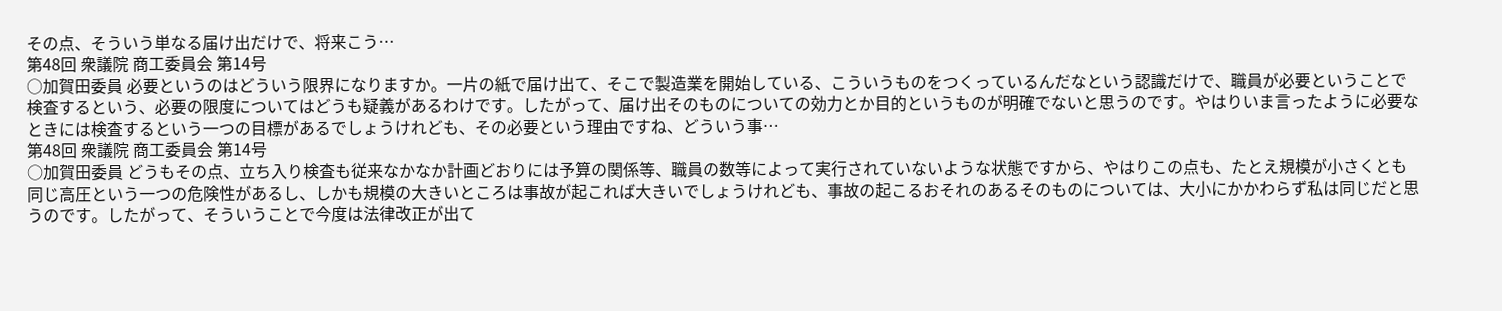その点、そういう単なる届け出だけで、将来こう…
第48回 衆議院 商工委員会 第14号
○加賀田委員 必要というのはどういう限界になりますか。一片の紙で届け出て、そこで製造業を開始している、こういうものをつくっているんだなという認識だけで、職員が必要ということで検査するという、必要の限度についてはどうも疑義があるわけです。したがって、届け出そのものについての効力とか目的というものが明確でないと思うのです。やはりいま言ったように必要なときには検査するという一つの目標があるでしょうけれども、その必要という理由ですね、どういう事…
第48回 衆議院 商工委員会 第14号
○加賀田委員 どうもその点、立ち入り検査も従来なかなか計画どおりには予算の関係等、職員の数等によって実行されていないような状態ですから、やはりこの点も、たとえ規模が小さくとも同じ高圧という一つの危険性があるし、しかも規模の大きいところは事故が起これば大きいでしょうけれども、事故の起こるおそれのあるそのものについては、大小にかかわらず私は同じだと思うのです。したがって、そういうことで今度は法律改正が出て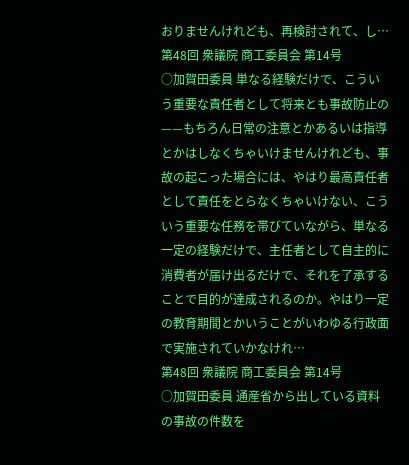おりませんけれども、再検討されて、し…
第48回 衆議院 商工委員会 第14号
○加賀田委員 単なる経験だけで、こういう重要な責任者として将来とも事故防止の——もちろん日常の注意とかあるいは指導とかはしなくちゃいけませんけれども、事故の起こった場合には、やはり最高責任者として責任をとらなくちゃいけない、こういう重要な任務を帯びていながら、単なる一定の経験だけで、主任者として自主的に消費者が届け出るだけで、それを了承することで目的が達成されるのか。やはり一定の教育期間とかいうことがいわゆる行政面で実施されていかなけれ…
第48回 衆議院 商工委員会 第14号
○加賀田委員 通産省から出している資料の事故の件数を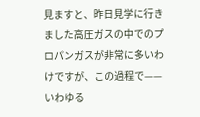見ますと、昨日見学に行きました高圧ガスの中でのプロパンガスが非常に多いわけですが、この過程で——いわゆる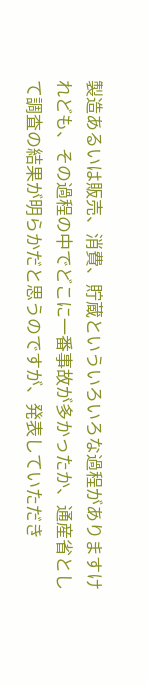製造あるいは販売、消費、貯蔵といういろいろな過程がありますけれども、その過程の中でどこに一番事故が多かったか、通産省として調査の結果が明らかだと思うのですが、発表していただき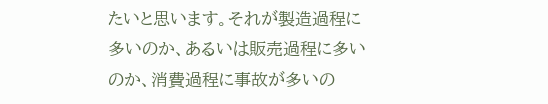たいと思います。それが製造過程に多いのか、あるいは販売過程に多いのか、消費過程に事故が多いの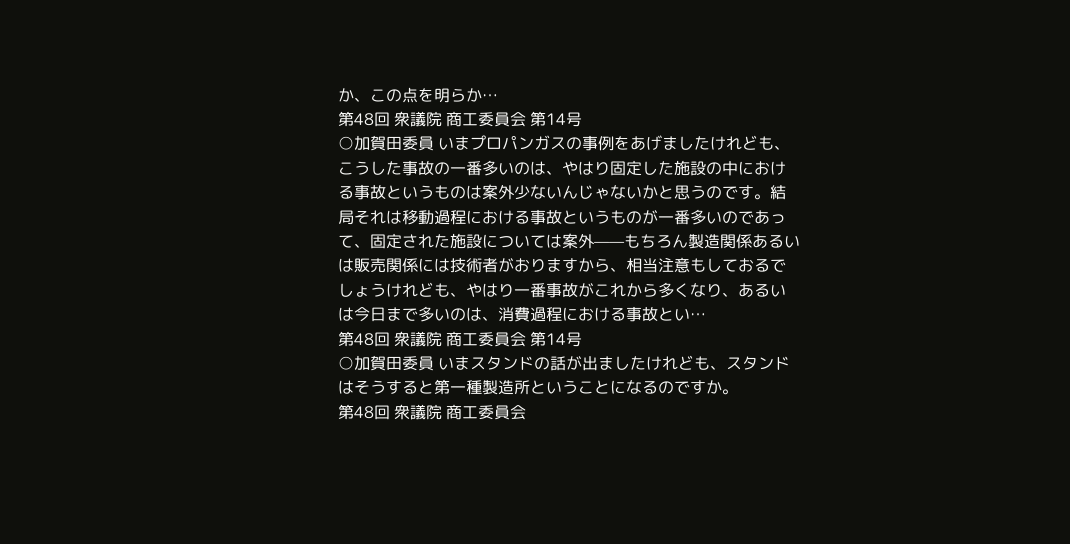か、この点を明らか…
第48回 衆議院 商工委員会 第14号
○加賀田委員 いまプロパンガスの事例をあげましたけれども、こうした事故の一番多いのは、やはり固定した施設の中における事故というものは案外少ないんじゃないかと思うのです。結局それは移動過程における事故というものが一番多いのであって、固定された施設については案外——もちろん製造関係あるいは販売関係には技術者がおりますから、相当注意もしておるでしょうけれども、やはり一番事故がこれから多くなり、あるいは今日まで多いのは、消費過程における事故とい…
第48回 衆議院 商工委員会 第14号
○加賀田委員 いまスタンドの話が出ましたけれども、スタンドはそうすると第一種製造所ということになるのですか。
第48回 衆議院 商工委員会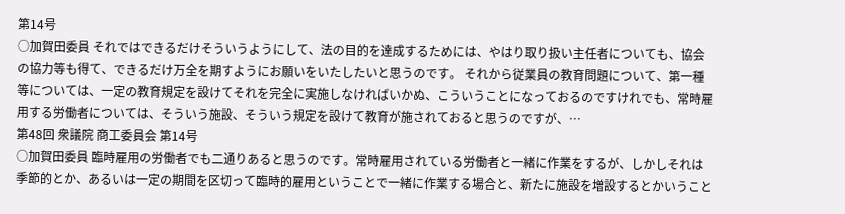第14号
○加賀田委員 それではできるだけそういうようにして、法の目的を達成するためには、やはり取り扱い主任者についても、協会の協力等も得て、できるだけ万全を期すようにお願いをいたしたいと思うのです。 それから従業員の教育問題について、第一種等については、一定の教育規定を設けてそれを完全に実施しなければいかぬ、こういうことになっておるのですけれでも、常時雇用する労働者については、そういう施設、そういう規定を設けて教育が施されておると思うのですが、…
第48回 衆議院 商工委員会 第14号
○加賀田委員 臨時雇用の労働者でも二通りあると思うのです。常時雇用されている労働者と一緒に作業をするが、しかしそれは季節的とか、あるいは一定の期間を区切って臨時的雇用ということで一緒に作業する場合と、新たに施設を増設するとかいうこと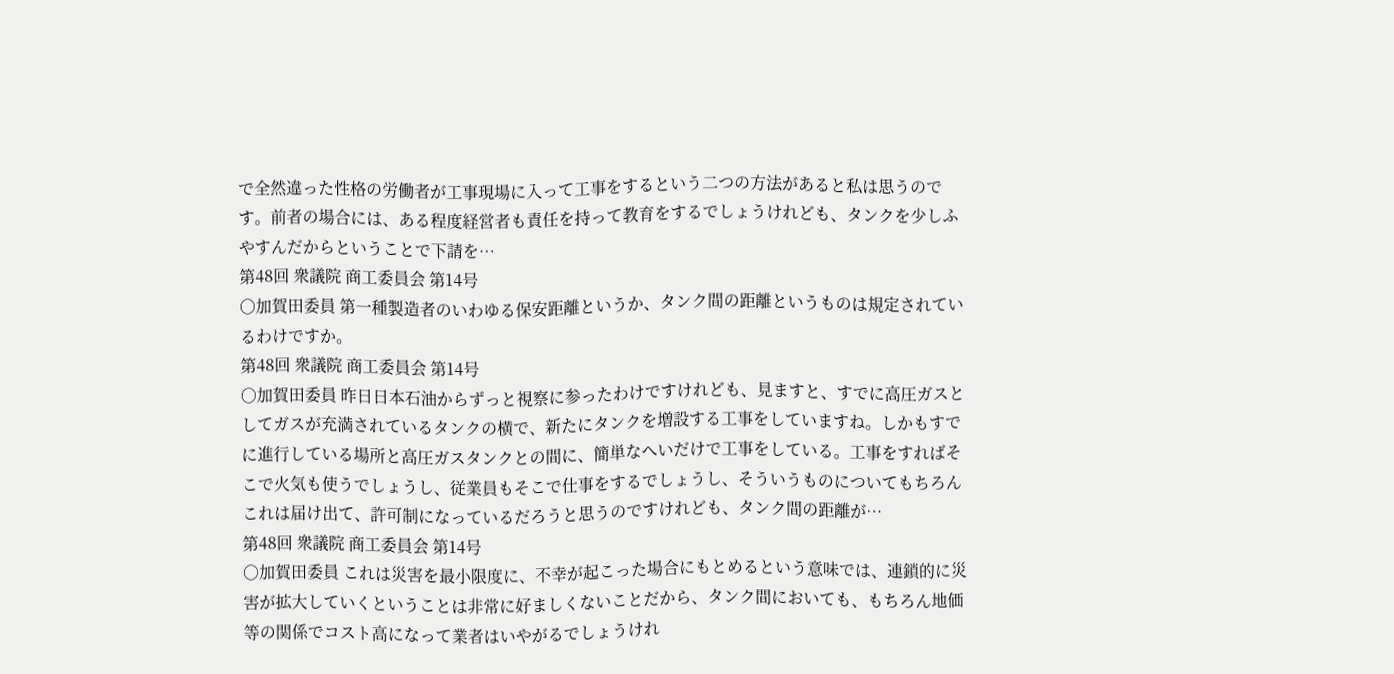で全然違った性格の労働者が工事現場に入って工事をするという二つの方法があると私は思うのです。前者の場合には、ある程度経営者も責任を持って教育をするでしょうけれども、タンクを少しふやすんだからということで下請を…
第48回 衆議院 商工委員会 第14号
○加賀田委員 第一種製造者のいわゆる保安距離というか、タンク間の距離というものは規定されているわけですか。
第48回 衆議院 商工委員会 第14号
○加賀田委員 昨日日本石油からずっと視察に参ったわけですけれども、見ますと、すでに高圧ガスとしてガスが充満されているタンクの横で、新たにタンクを増設する工事をしていますね。しかもすでに進行している場所と高圧ガスタンクとの間に、簡単なへいだけで工事をしている。工事をすればそこで火気も使うでしょうし、従業員もそこで仕事をするでしょうし、そういうものについてもちろんこれは届け出て、許可制になっているだろうと思うのですけれども、タンク間の距離が…
第48回 衆議院 商工委員会 第14号
○加賀田委員 これは災害を最小限度に、不幸が起こった場合にもとめるという意味では、連鎖的に災害が拡大していくということは非常に好ましくないことだから、タンク間においても、もちろん地価等の関係でコスト高になって業者はいやがるでしょうけれ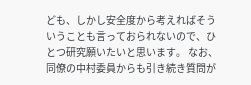ども、しかし安全度から考えればそういうことも言っておられないので、ひとつ研究願いたいと思います。 なお、同僚の中村委員からも引き続き質問が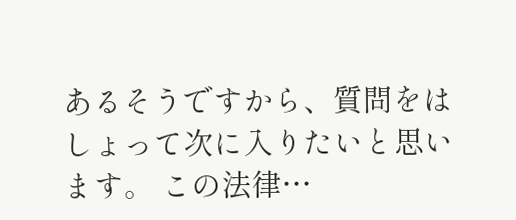あるそうですから、質問をはしょって次に入りたいと思います。 この法律…